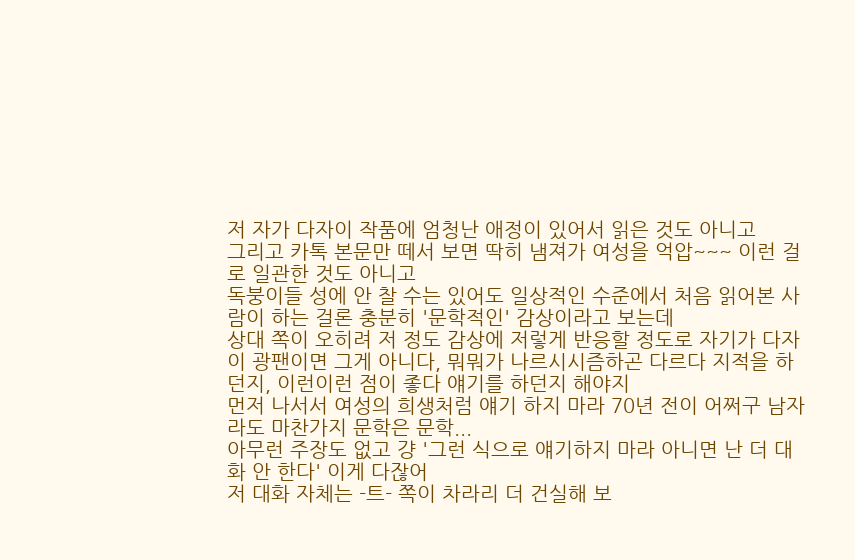저 자가 다자이 작품에 엄청난 애정이 있어서 읽은 것도 아니고
그리고 카톡 본문만 떼서 보면 딱히 냄져가 여성을 억압~~~ 이런 걸로 일관한 것도 아니고
독붕이들 성에 안 찰 수는 있어도 일상적인 수준에서 처음 읽어본 사람이 하는 걸론 충분히 '문학적인' 감상이라고 보는데
상대 쪽이 오히려 저 정도 감상에 저렇게 반응할 정도로 자기가 다자이 광팬이면 그게 아니다, 뭐뭐가 나르시시즘하곤 다르다 지적을 하던지, 이런이런 점이 좋다 얘기를 하던지 해야지
먼저 나서서 여성의 희생처럼 얘기 하지 마라 70년 전이 어쩌구 남자라도 마찬가지 문학은 문학...
아무런 주장도 없고 걍 '그런 식으로 얘기하지 마라 아니면 난 더 대화 안 한다' 이게 다잖어
저 대화 자체는 -트- 쪽이 차라리 더 건실해 보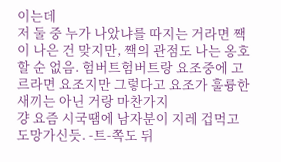이는데
저 둘 중 누가 나았냐를 따지는 거라면 짹이 나은 건 맞지만, 짹의 관점도 나는 옹호할 순 없음. 험버트험버트랑 요조중에 고르라면 요조지만 그렇다고 요조가 훌륭한 새끼는 아닌 거랑 마찬가지
걍 요즘 시국땜에 남자분이 지레 겁먹고 도망가신듯. -트-쪽도 뒤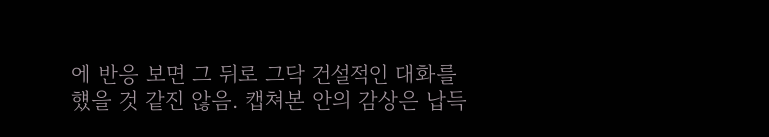에 반응 보면 그 뒤로 그닥 건설적인 대화를 헀을 것 같진 않음. 캡쳐본 안의 감상은 납득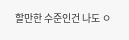할만한 수준인건 나도 ㅇ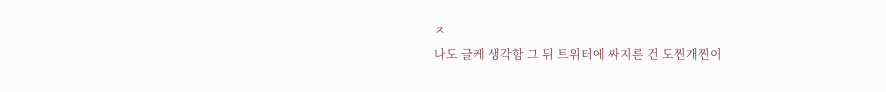ㅈ
나도 글케 생각함 그 뒤 트위터에 싸지른 건 도찐개찐이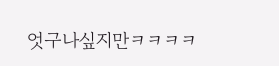엇구나싶지만ㅋㅋㅋㅋ